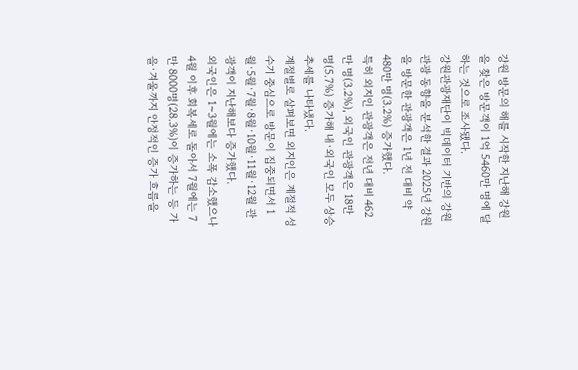강원 방문의 해를 시작한 지난해 강원을 찾은 방문객이 1억 5460만 명에 달하는 것으로 조사됐다.
강원관광재단이 빅데이터 기반의 강원관광 동향을 분석한 결과 2025년 강원을 방문한 관광객은 1년 전 대비 약 480만 명(3.2%) 증가했다.
특히 외지인 관광객은 전년 대비 462만 명(3.2%), 외국인 관광객은 18만 명(5.7%) 증가해 내·외국인 모두 상승 추세를 나타냈다.
계절별로 살펴보면 외지인은 계절적 성수기 중심으로 방문이 집중되면서 1월·5월·7월·8월·10월·11월·12월 관광객이 지난해보다 증가했다.
외국인은 1~3월에는 소폭 감소했으나 4월 이후 회복세로 돌아서 7월에는 7만 8000명(28.3%)이 증가하는 등 가을·겨울까지 안정적인 증가 흐름을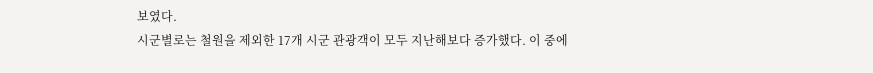보였다.
시군별로는 철원을 제외한 17개 시군 관광객이 모두 지난해보다 증가했다. 이 중에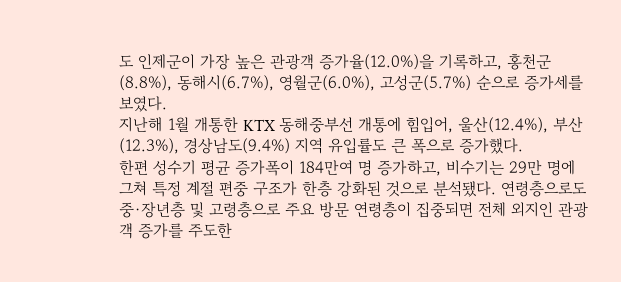도 인제군이 가장 높은 관광객 증가율(12.0%)을 기록하고, 홍천군(8.8%), 동해시(6.7%), 영월군(6.0%), 고성군(5.7%) 순으로 증가세를 보였다.
지난해 1월 개통한 KTX 동해중부선 개통에 힘입어, 울산(12.4%), 부산(12.3%), 경상남도(9.4%) 지역 유입률도 큰 폭으로 증가했다.
한편 성수기 평균 증가폭이 184만여 명 증가하고, 비수기는 29만 명에 그쳐 특정 계절 편중 구조가 한층 강화된 것으로 분석됐다. 연령층으로도 중·장년층 및 고령층으로 주요 방문 연령층이 집중되면 전체 외지인 관광객 증가를 주도한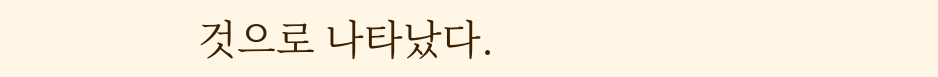것으로 나타났다.